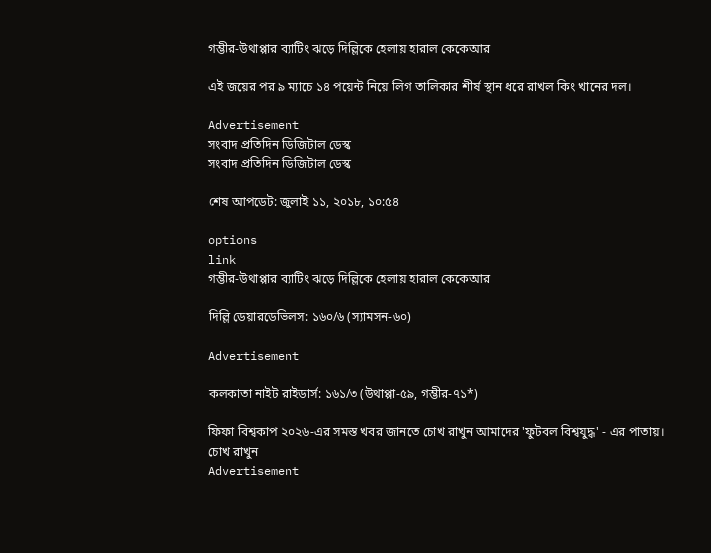গম্ভীর-উথাপ্পার ব্যাটিং ঝড়ে দিল্লিকে হেলায় হারাল কেকেআর

এই জয়ের পর ৯ ম্যাচে ১৪ পয়েন্ট নিয়ে লিগ তালিকার শীর্ষ স্থান ধরে রাখল কিং খানের দল।

Advertisement
সংবাদ প্রতিদিন ডিজিটাল ডেস্ক
সংবাদ প্রতিদিন ডিজিটাল ডেস্ক

শেষ আপডেট: জুলাই ১১, ২০১৮, ১০:৫৪

options
link
গম্ভীর-উথাপ্পার ব্যাটিং ঝড়ে দিল্লিকে হেলায় হারাল কেকেআর

দিল্লি ডেয়ারডেভিলস: ১৬০/৬ (স্যামসন-৬০)

Advertisement

কলকাতা নাইট রাইডার্স: ১৬১/৩ (উথাপ্পা-৫৯, গম্ভীর-৭১*)

ফিফা বিশ্বকাপ ২০২৬-এর সমস্ত খবর জানতে চোখ রাখুন আমাদের 'ফুটবল বিশ্বযুদ্ধ' - এর পাতায়।
চোখ রাখুন
Advertisement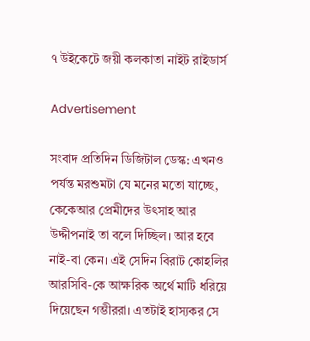৭ উইকেটে জয়ী কলকাতা নাইট রাইডার্স

Advertisement

সংবাদ প্রতিদিন ডিজিটাল ডেস্ক: এখনও পর্যন্ত মরশুমটা যে মনের মতো যাচ্ছে, কেকেআর প্রেমীদের উৎসাহ আর উদ্দীপনাই তা বলে দিচ্ছিল। আর হবে নাই-বা কেন। এই সেদিন বিরাট কোহলির আরসিবি-কে আক্ষরিক অর্থে মাটি ধরিয়ে দিয়েছেন গম্ভীররা। এতটাই হাস্যকর সে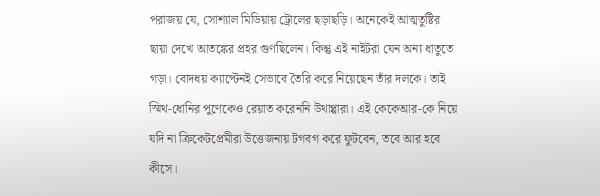পরাজয় যে, সোশ্যাল মিডিয়ায় ট্রোলের ছড়াছড়ি। অনেকেই আত্মতুষ্টির ছায়া দেখে আতঙ্কের প্রহর গুণছিলেন। কিন্তু এই নাইটরা যেন অন্য ধাতুতে গড়া। বোদধয় ক্যাপ্টেনই সেভাবে তৈরি করে নিয়েছেন তাঁর দলকে। তাই স্মিথ-ধোনির পুণেকেও রেয়াত করেননি উথাপ্পারা। এই কেকেআর-কে নিয়ে যদি না ক্রিকেটপ্রেমীরা উত্তেজনায় টগবগ করে ফুটবেন, তবে আর হবে কীসে।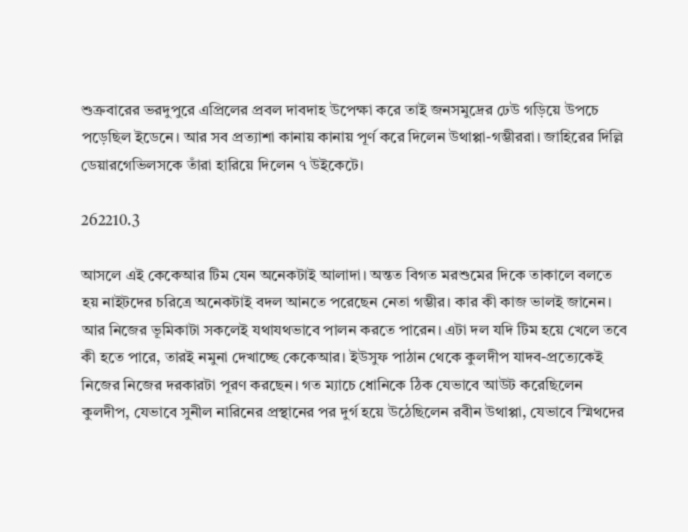শুক্রবারের ভরদুপুরে এপ্রিলের প্রবল দাবদাহ উপেক্ষা করে তাই জনসমুদ্রের ঢেউ গড়িয়ে উপচে পড়েছিল ইডেনে। আর সব প্রত্যাশা কানায় কানায় পূর্ণ করে দিলেন উথাপ্পা-গম্ভীররা। জাহিরের দিল্লি ডেয়ারগেভিলসকে তাঁরা হারিয়ে দিলেন ৭ উইকেটে।

262210.3

আসলে এই কেকেআর টিম যেন অনেকটাই আলাদা। অন্তত বিগত মরশুমের দিকে তাকালে বলতে হয় নাইটদের চরিত্রে অনেকটাই বদল আনতে পরেছেন নেতা গম্ভীর। কার কী কাজ ভালই জানেন। আর নিজের ভূমিকাটা সকলেই যথাযথভাবে পালন করতে পারেন। এটা দল যদি টিম হয়ে খেলে তবে কী হতে পারে, তারই নমুনা দেখাচ্ছে কেকেআর। ইউসুফ পাঠান থেকে কুলদীপ যাদব-প্রত্যেকেই নিজের নিজের দরকারটা পূরণ করছেন। গত ম্যাচে ধোনিকে ঠিক যেভাবে আউট করেছিলেন কুলদীপ, যেভাবে সুনীল নারিনের প্রস্থানের পর দুর্গ হয়ে উঠেছিলেন রবীন উথাপ্পা, যেভাবে স্মিথদের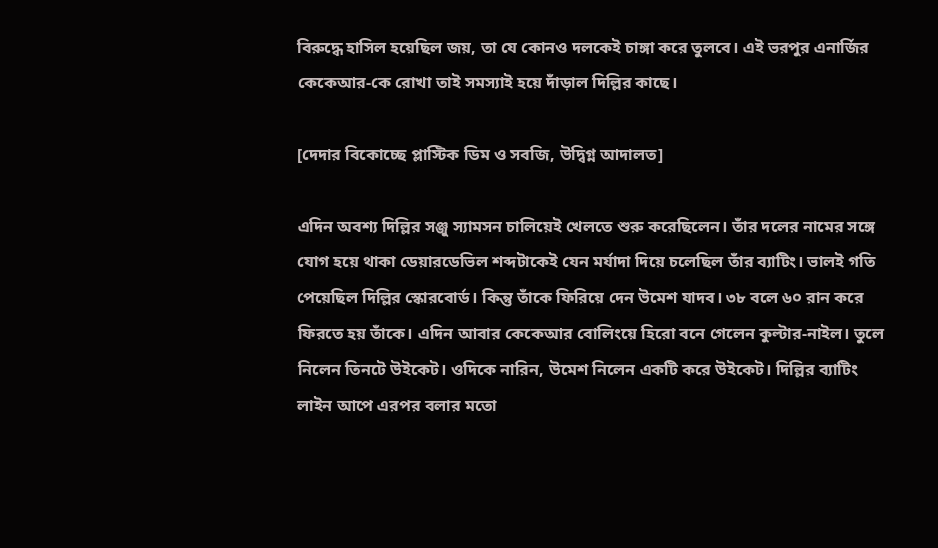বিরুদ্ধে হাসিল হয়েছিল জয়, তা যে কোনও দলকেই চাঙ্গা করে তুলবে। এই ভরপুর এনার্জির কেকেআর-কে রোখা তাই সমস্যাই হয়ে দাঁড়াল দিল্লির কাছে।

[দেদার বিকোচ্ছে প্লাস্টিক ডিম ও সবজি, উদ্বিগ্ন আদালত]

এদিন অবশ্য দিল্লির সঞ্জু স্যামসন চালিয়েই খেলতে শুরু করেছিলেন। তাঁর দলের নামের সঙ্গে যোগ হয়ে থাকা ডেয়ারডেভিল শব্দটাকেই যেন মর্যাদা দিয়ে চলেছিল তাঁর ব্যাটিং। ভালই গতি পেয়েছিল দিল্লির স্কোরবোর্ড। কিন্তু তাঁকে ফিরিয়ে দেন উমেশ যাদব। ৩৮ বলে ৬০ রান করে ফিরতে হয় তাঁকে। এদিন আবার কেকেআর বোলিংয়ে হিরো বনে গেলেন কুল্টার-নাইল। তুলে নিলেন তিনটে উইকেট। ওদিকে নারিন, উমেশ নিলেন একটি করে উইকেট। দিল্লির ব্যাটিং লাইন আপে এরপর বলার মতো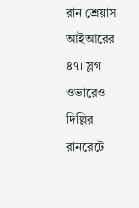রান শ্রেয়াস আইআরের ৪৭। স্লগ ওভারেও দিল্লির রানরেটে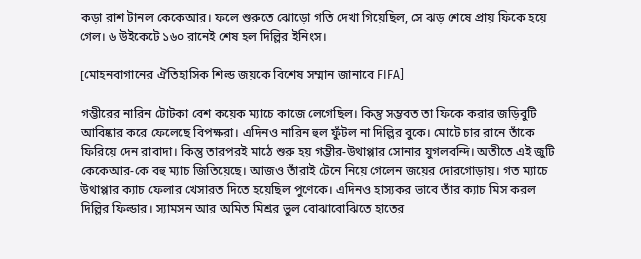কড়া রাশ টানল কেকেআর। ফলে শুরুতে ঝোড়ো গতি দেখা গিয়েছিল, সে ঝড় শেষে প্রায় ফিকে হয়ে গেল। ৬ উইকেটে ১৬০ রানেই শেষ হল দিল্লির ইনিংস।

[মোহনবাগানের ঐতিহাসিক শিল্ড জয়কে বিশেষ সম্মান জানাবে FIFA]

গম্ভীরের নারিন টোটকা বেশ কয়েক ম্যাচে কাজে লেগেছিল। কিন্তু সম্ভবত তা ফিকে করার জড়িবুটি আবিষ্কার করে ফেলেছে বিপক্ষরা। এদিনও নারিন হুল ফুঁটল না দিল্লির বুকে। মোটে চার রানে তাঁকে ফিরিয়ে দেন রাবাদা। কিন্তু তারপরই মাঠে শুরু হয় গম্ভীর-উথাপ্পার সোনার যুগলবন্দি। অতীতে এই জুটি কেকেআর-কে বহু ম্যাচ জিতিয়েছে। আজও তাঁরাই টেনে নিয়ে গেলেন জয়ের দোরগোড়ায়। গত ম্যাচে উথাপ্পার ক্যাচ ফেলার খেসারত দিতে হয়েছিল পুণেকে। এদিনও হাস্যকর ভাবে তাঁর ক্যাচ মিস করল দিল্লির ফিল্ডার। স্যামসন আর অমিত মিশ্রর ভুল বোঝাবোঝিতে হাতের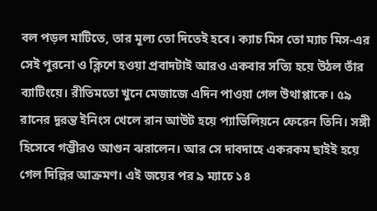বল পড়ল মাটিতে, তার মূল্য তো দিতেই হবে। ক্যাচ মিস তো ম্যাচ মিস-এর সেই পুরনো ও ক্লিশে হওয়া প্রবাদটাই আরও একবার সত্যি হয়ে উঠল তাঁর ব্যাটিংয়ে। রীতিমতো খুনে মেজাজে এদিন পাওয়া গেল উথাপ্পাকে। ৫৯ রানের দুরন্ত ইনিংস খেলে রান আউট হয়ে প্যাভিলিয়নে ফেরেন তিনি। সঙ্গী হিসেবে গম্ভীরও আগুন ঝরালেন। আর সে দাবদাহে একরকম ছাইই হয়ে গেল দিল্লির আক্রমণ। এই জয়ের পর ৯ ম্যাচে ১৪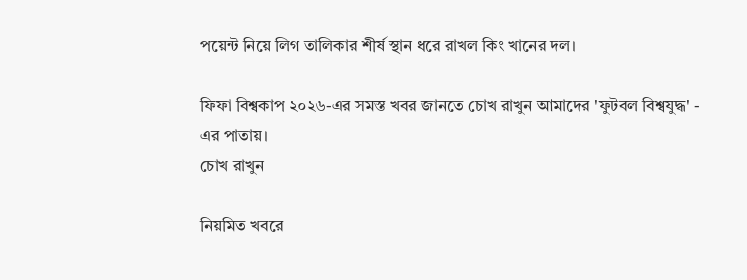পয়েন্ট নিয়ে লিগ তালিকার শীর্ষ স্থান ধরে রাখল কিং খানের দল।

ফিফা বিশ্বকাপ ২০২৬-এর সমস্ত খবর জানতে চোখ রাখুন আমাদের 'ফুটবল বিশ্বযুদ্ধ' - এর পাতায়।
চোখ রাখুন

নিয়মিত খবরে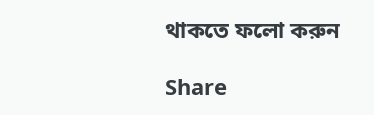থাকতে ফলো করুন

Share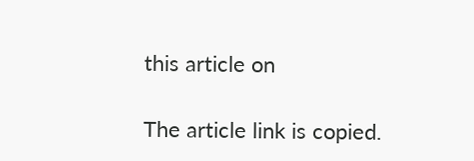this article on

The article link is copied.